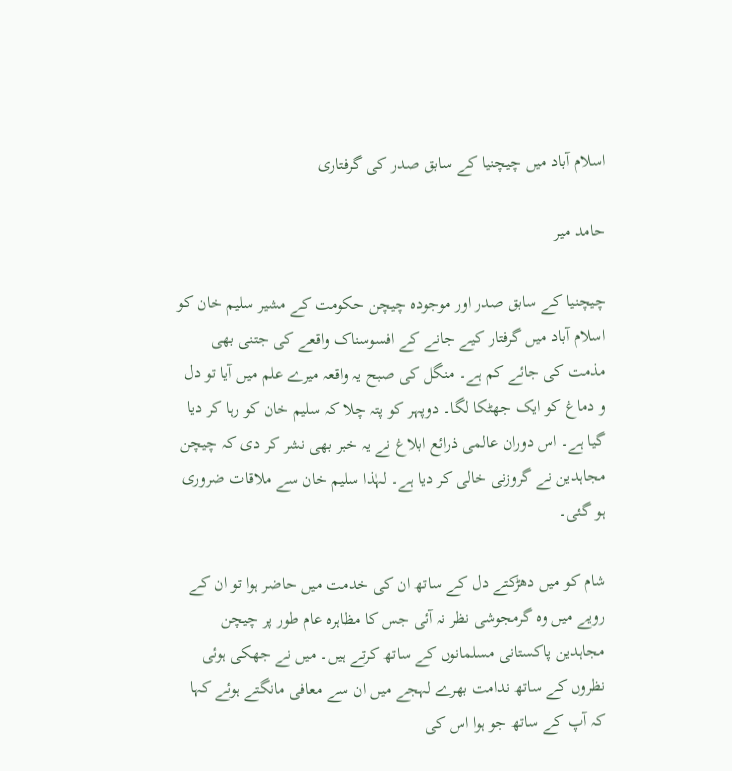اسلام آباد میں چیچنیا کے سابق صدر کی گرفتاری

حامد میر

چیچنیا کے سابق صدر اور موجودہ چیچن حکومت کے مشیر سلیم خان کو اسلام آباد میں گرفتار کیے جانے کے افسوسناک واقعے کی جتنی بھی مذمت کی جائے کم ہے۔ منگل کی صبح یہ واقعہ میرے علم میں آیا تو دل و دماغ کو ایک جھٹکا لگا۔ دوپہر کو پتہ چلا کہ سلیم خان کو رہا کر دیا گیا ہے۔ اس دوران عالمی ذرائع ابلاغ نے یہ خبر بھی نشر کر دی کہ چیچن مجاہدین نے گروزنی خالی کر دیا ہے۔ لہٰذا سلیم خان سے ملاقات ضروری ہو گئی۔

شام کو میں دھڑکتے دل کے ساتھ ان کی خدمت میں حاضر ہوا تو ان کے رویے میں وہ گرمجوشی نظر نہ آئی جس کا مظاہرہ عام طور پر چیچن مجاہدین پاکستانی مسلمانوں کے ساتھ کرتے ہیں۔ میں نے جھکی ہوئی نظروں کے ساتھ ندامت بھرے لہجے میں ان سے معافی مانگتے ہوئے کہا کہ آپ کے ساتھ جو ہوا اس کی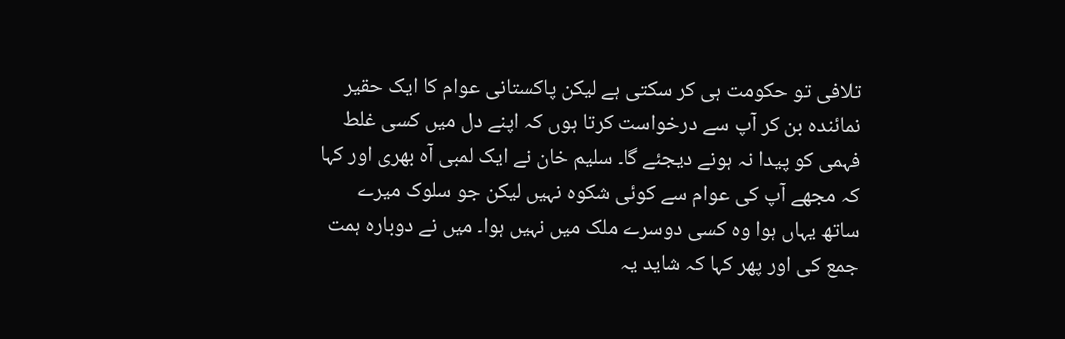تلافی تو حکومت ہی کر سکتی ہے لیکن پاکستانی عوام کا ایک حقیر نمائندہ بن کر آپ سے درخواست کرتا ہوں کہ اپنے دل میں کسی غلط فہمی کو پیدا نہ ہونے دیجئے گا۔ سلیم خان نے ایک لمبی آہ بھری اور کہا کہ مجھے آپ کی عوام سے کوئی شکوہ نہیں لیکن جو سلوک میرے ساتھ یہاں ہوا وہ کسی دوسرے ملک میں نہیں ہوا۔ میں نے دوبارہ ہمت جمع کی اور پھر کہا کہ شاید یہ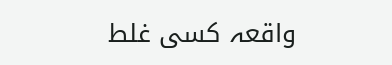واقعہ کسی غلط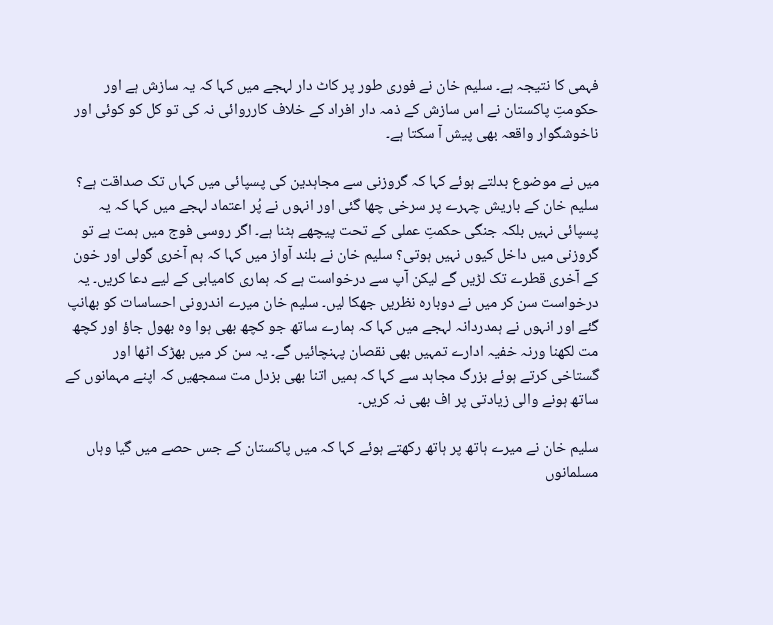فہمی کا نتیجہ ہے۔ سلیم خان نے فوری طور پر کاٹ دار لہجے میں کہا کہ یہ سازش ہے اور حکومتِ پاکستان نے اس سازش کے ذمہ دار افراد کے خلاف کارروائی نہ کی تو کل کو کوئی اور ناخوشگوار واقعہ بھی پیش آ سکتا ہے۔

میں نے موضوع بدلتے ہوئے کہا کہ گروزنی سے مجاہدین کی پسپائی میں کہاں تک صداقت ہے؟ سلیم خان کے باریش چہرے پر سرخی چھا گئی اور انہوں نے پُر اعتماد لہجے میں کہا کہ یہ پسپائی نہیں بلکہ جنگی حکمتِ عملی کے تحت پیچھے ہٹنا ہے۔ اگر روسی فوج میں ہمت ہے تو گروزنی میں داخل کیوں نہیں ہوتی؟ سلیم خان نے بلند آواز میں کہا کہ ہم آخری گولی اور خون کے آخری قطرے تک لڑیں گے لیکن آپ سے درخواست ہے کہ ہماری کامیابی کے لیے دعا کریں۔ یہ درخواست سن کر میں نے دوبارہ نظریں جھکا لیں۔ سلیم خان میرے اندرونی احساسات کو بھانپ گئے اور انہوں نے ہمدردانہ لہجے میں کہا کہ ہمارے ساتھ جو کچھ بھی ہوا وہ بھول جاؤ اور کچھ مت لکھنا ورنہ خفیہ ادارے تمہیں بھی نقصان پہنچائیں گے۔ یہ سن کر میں بھڑک اٹھا اور گستاخی کرتے ہوئے بزرگ مجاہد سے کہا کہ ہمیں اتنا بھی بزدل مت سمجھیں کہ اپنے مہمانوں کے ساتھ ہونے والی زیادتی پر اف بھی نہ کریں۔

سلیم خان نے میرے ہاتھ پر ہاتھ رکھتے ہوئے کہا کہ میں پاکستان کے جس حصے میں گیا وہاں مسلمانوں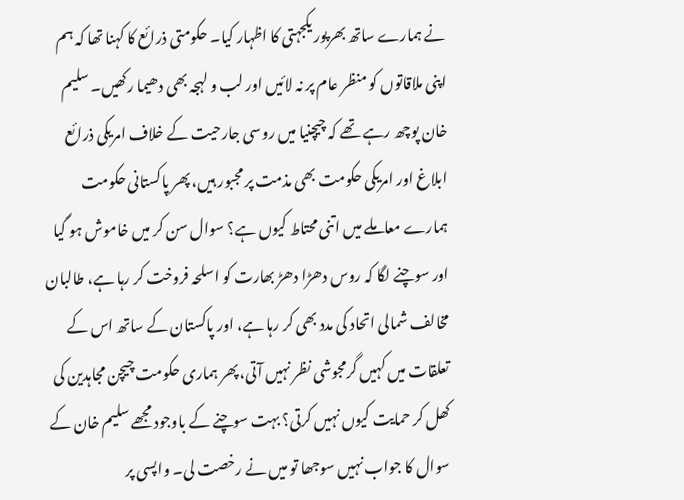نے ہمارے ساتھ بھرپور یکجہتی کا اظہار کیا۔ حکومتی ذرائع کا کہنا تھا کہ ہم اپنی ملاقاتوں کو منظر عام پر نہ لائیں اور لب و لہجہ بھی دھیما رکھیں۔ سلیم خان پوچھ رہے تھے کہ چیچنیا میں روسی جارحیت کے خلاف امریکی ذرائع ابلاغ اور امریکی حکومت بھی مذمت پر مجبور ہیں، پھر پاکستانی حکومت ہمارے معاملے میں اتنی محتاط کیوں ہے؟ سوال سن کر میں خاموش ہو گیا اور سوچنے لگا کہ روس دھڑا دھڑ بھارت کو اسلحہ فروخت کر رہا ہے، طالبان مخالف شمالی اتحاد کی مدد بھی کر رہا ہے، اور پاکستان کے ساتھ اس کے تعلقات میں کہیں گرمجوشی نظر نہیں آتی، پھر ہماری حکومت چیچن مجاہدین کی کھل کر حمایت کیوں نہیں کرتی؟ بہت سوچنے کے باوجود مجھے سلیم خان کے سوال کا جواب نہیں سوجھا تو میں نے رخصت لی۔ واپسی پر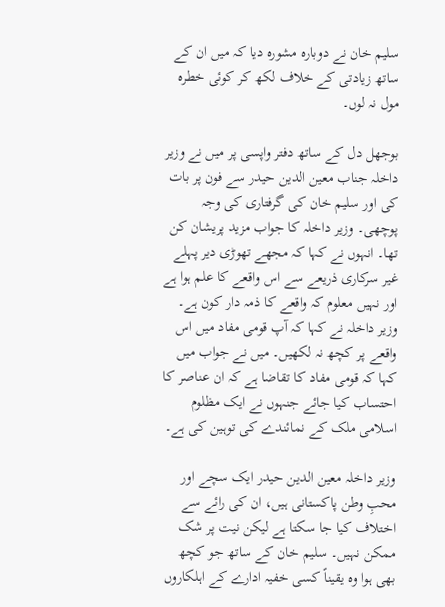سلیم خان نے دوبارہ مشورہ دیا کہ میں ان کے ساتھ زیادتی کے خلاف لکھ کر کوئی خطرہ مول نہ لوں۔

بوجھل دل کے ساتھ دفتر واپسی پر میں نے وزیر داخلہ جناب معین الدین حیدر سے فون پر بات کی اور سلیم خان کی گرفتاری کی وجہ پوچھی۔ وزیر داخلہ کا جواب مزید پریشان کن تھا۔ انہوں نے کہا کہ مجھے تھوڑی دیر پہلے غیر سرکاری ذریعے سے اس واقعے کا علم ہوا ہے اور نہیں معلوم کہ واقعے کا ذمہ دار کون ہے۔ وزیر داخلہ نے کہا کہ آپ قومی مفاد میں اس واقعے پر کچھ نہ لکھیں۔ میں نے جواب میں کہا کہ قومی مفاد کا تقاضا ہے کہ ان عناصر کا احتساب کیا جائے جنہوں نے ایک مظلوم اسلامی ملک کے نمائندے کی توہین کی ہے۔

وزیر داخلہ معین الدین حیدر ایک سچے اور محبِ وطن پاکستانی ہیں، ان کی رائے سے اختلاف کیا جا سکتا ہے لیکن نیت پر شک ممکن نہیں۔ سلیم خان کے ساتھ جو کچھ بھی ہوا وہ یقیناً کسی خفیہ ادارے کے اہلکاروں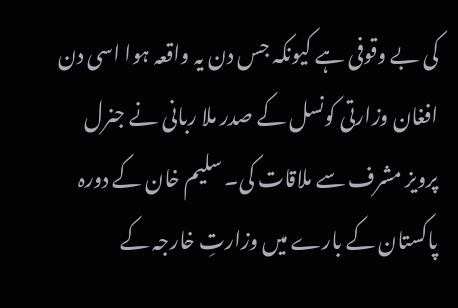کی بے وقوفی ہے کیونکہ جس دن یہ واقعہ ہوا اسی دن افغان وزارتی کونسل کے صدر ملا ربانی نے جنرل پرویز مشرف سے ملاقات کی۔ سلیم خان کے دورہ پاکستان کے بارے میں وزارتِ خارجہ کے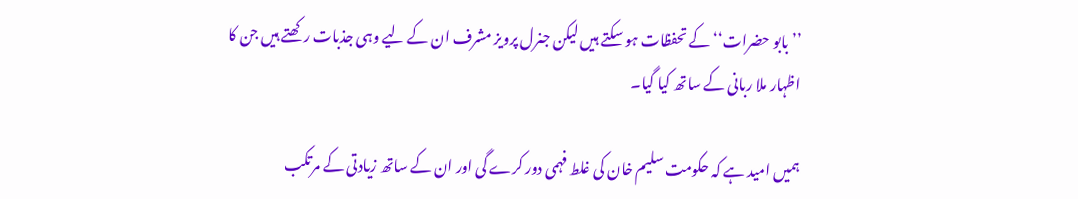’’بابو حضرات‘‘ کے تحفظات ہو سکتے ہیں لیکن جنرل پرویز مشرف ان کے لیے وہی جذبات رکھتے ہیں جن کا اظہار ملا ربانی کے ساتھ کیا گیا۔

ہمیں امید ہے کہ حکومت سلیم خان کی غلط فہمی دور کرے گی اور ان کے ساتھ زیادتی کے مرتکب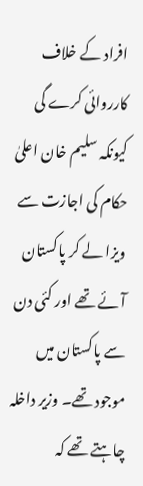افراد کے خلاف کارروائی کرے گی کیونکہ سلیم خان اعلیٰ حکام کی اجازت سے ویزا لے کر پاکستان آئے تھے اور کئی دن سے پاکستان میں موجود تھے۔ وزیر داخلہ چاہتے تھے کہ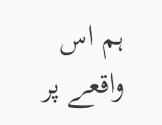ہم اس واقعے پر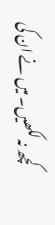کچھ نہ لکھیں۔ میں نے ان کی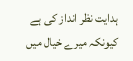ہدایت نظر انداز کی ہے کیونکہ میرے خیال میں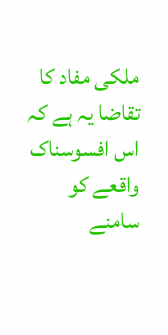ملکی مفاد کا تقاضا یہ ہے کہ اس افسوسناک واقعے کو سامنے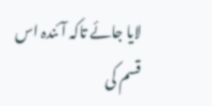لایا جائے تاکہ آئندہ اس قسم کی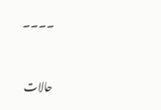۔۔۔۔


حالات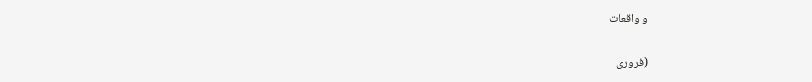و واقعات

(فروری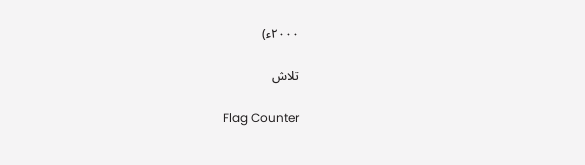۲۰۰۰ء)

تلاش

Flag Counter